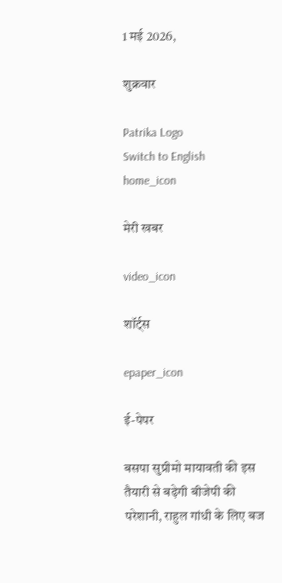1 मई 2026,

शुक्रवार

Patrika Logo
Switch to English
home_icon

मेरी खबर

video_icon

शॉर्ट्स

epaper_icon

ई-पेपर

बसपा सुप्रीमो मायावती की इस तैयारी से बढ़ेगी बीजेपी की परेशानी, राहुल गांधी के लिए बज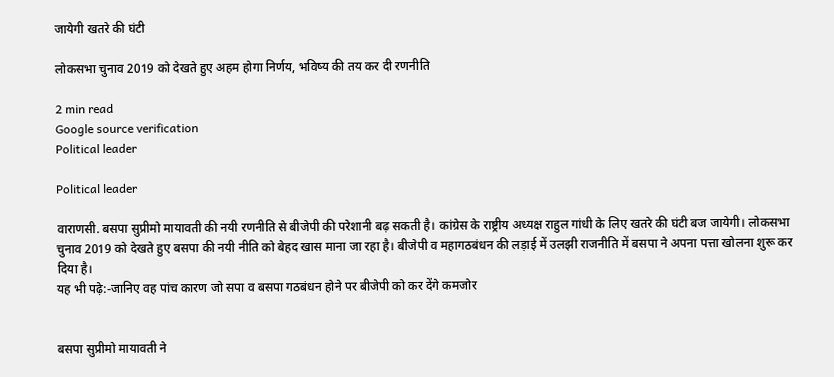जायेगी खतरे की घंटी

लोकसभा चुनाव 2019 को देखते हुए अहम होगा निर्णय, भविष्य की तय कर दी रणनीति

2 min read
Google source verification
Political leader

Political leader

वाराणसी. बसपा सुप्रीमो मायावती की नयी रणनीति से बीजेपी की परेशानी बढ़ सकती है। कांग्रेस के राष्ट्रीय अध्यक्ष राहुल गांधी के लिए खतरे की घंटी बज जायेगी। लोकसभा चुनाव 2019 को देखते हुए बसपा की नयी नीति को बेहद खास माना जा रहा है। बीजेपी व महागठबंधन की लड़ाई में उलझी राजनीति में बसपा ने अपना पत्ता खोलना शुरू कर दिया है।
यह भी पढ़े:-जानिए वह पांच कारण जो सपा व बसपा गठबंधन होने पर बीजेपी को कर देंगे कमजोर


बसपा सुप्रीमो मायावती ने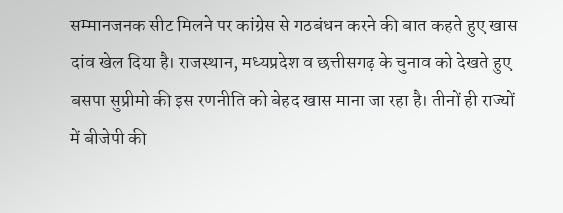सम्मानजनक सीट मिलने पर कांग्रेस से गठबंधन करने की बात कहते हुए खास दांव खेल दिया है। राजस्थान, मध्यप्रदेश व छत्तीसगढ़ के चुनाव को देखते हुए बसपा सुप्रीमो की इस रणनीति को बेहद खास माना जा रहा है। तीनों ही राज्यों में बीजेपी की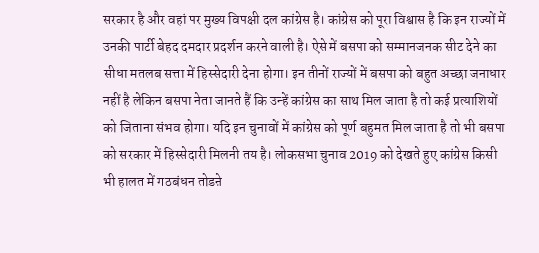सरकार है और वहां पर मुख्य विपक्षी दल कांग्रेस है। कांग्रेस को पूरा विश्वास है कि इन राज्यों में उनकी पार्टी बेहद दमदार प्रदर्शन करने वाली है। ऐसे में बसपा को सम्मानजनक सीट देने का सीधा मतलब सत्ता में हिस्सेदारी देना होगा। इन तीनों राज्यों में बसपा को बहुत अच्छा जनाधार नहीं है लेकिन बसपा नेता जानते हैं कि उन्हें कांग्रेस का साथ मिल जाता है तो कई प्रत्याशियों को जिताना संभव होगा। यदि इन चुनावों में कांग्रेस को पूर्ण बहुमत मिल जाता है तो भी बसपा को सरकार में हिस्सेदारी मिलनी तय है। लोकसभा चुनाव 2019 को देखते हुए कांग्रेस किसी भी हालत में गठबंधन तोडऩे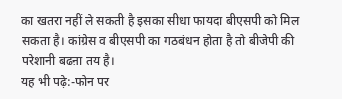का खतरा नहीं ले सकती है इसका सीधा फायदा बीएसपी को मिल सकता है। कांग्रेस व बीएसपी का गठबंधन होता है तो बीजेपी की परेशानी बढऩा तय है।
यह भी पढ़े:-फोन पर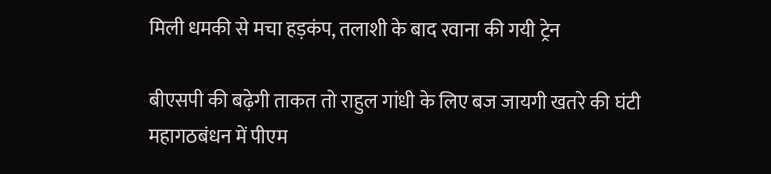मिली धमकी से मचा हड़कंप, तलाशी के बाद रवाना की गयी ट्रेन

बीएसपी की बढ़ेगी ताकत तो राहुल गांधी के लिए बज जायगी खतरे की घंटी
महागठबंधन में पीएम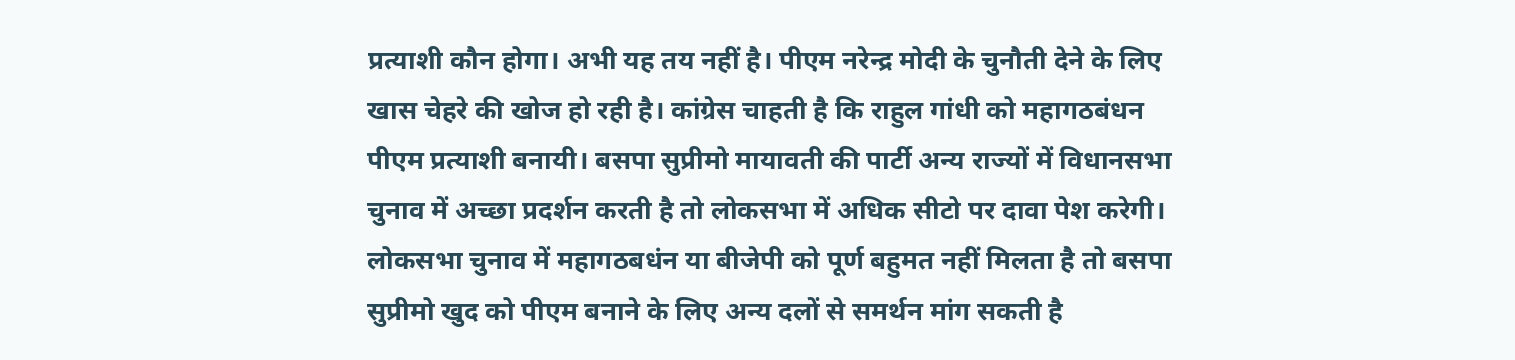प्रत्याशी कौन होगा। अभी यह तय नहीं है। पीएम नरेन्द्र मोदी के चुनौती देने के लिए खास चेहरे की खोज हो रही है। कांग्रेस चाहती है कि राहुल गांधी को महागठबंधन पीएम प्रत्याशी बनायी। बसपा सुप्रीमो मायावती की पार्टी अन्य राज्यों में विधानसभा चुनाव में अच्छा प्रदर्शन करती है तो लोकसभा में अधिक सीटो पर दावा पेश करेगी। लोकसभा चुनाव में महागठबधंन या बीजेपी को पूर्ण बहुमत नहीं मिलता है तो बसपा सुप्रीमो खुद को पीएम बनाने के लिए अन्य दलों से समर्थन मांग सकती है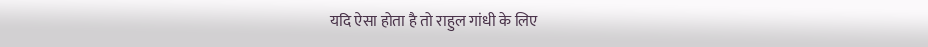यदि ऐसा होता है तो राहुल गांधी के लिए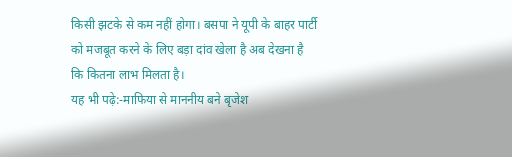किसी झटके से कम नहीं होगा। बसपा ने यूपी के बाहर पार्टी को मजबूत करने के लिए बड़ा दांव खेला है अब देखना है कि कितना लाभ मिलता है।
यह भी पढ़े:-माफिया से माननीय बने बृजेश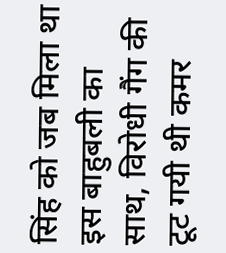सिंह को जब मिला था इस बाहुबली का साथ, विरोधी गैंग की टूट गयी थी कमर